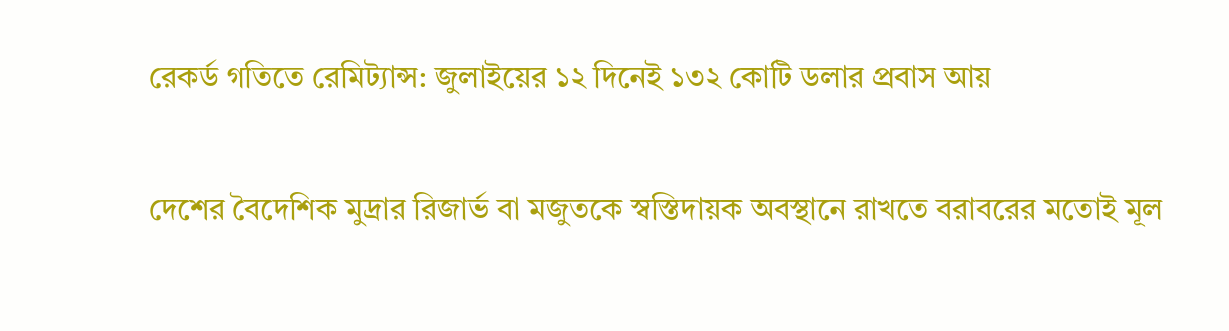রেকর্ড গতিতে রেমিট্যান্স: জুলাইয়ের ১২ দিনেই ১৩২ কোটি ডলার প্রবাস আয়

দেশের বৈদেশিক মুদ্রার রিজার্ভ বা মজুতকে স্বস্তিদায়ক অবস্থানে রাখতে বরাবরের মতোই মূল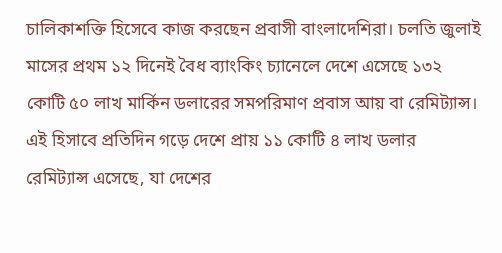চালিকাশক্তি হিসেবে কাজ করছেন প্রবাসী বাংলাদেশিরা। চলতি জুলাই মাসের প্রথম ১২ দিনেই বৈধ ব্যাংকিং চ্যানেলে দেশে এসেছে ১৩২ কোটি ৫০ লাখ মার্কিন ডলারের সমপরিমাণ প্রবাস আয় বা রেমিট্যান্স। এই হিসাবে প্রতিদিন গড়ে দেশে প্রায় ১১ কোটি ৪ লাখ ডলার রেমিট্যান্স এসেছে, যা দেশের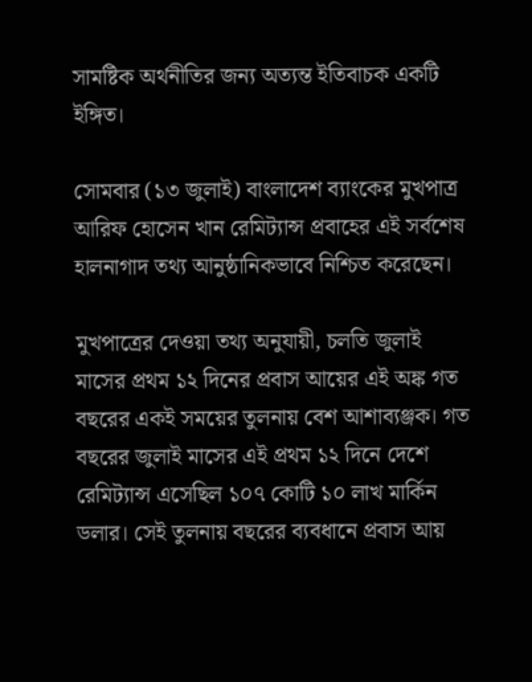সামষ্টিক অর্থনীতির জন্য অত্যন্ত ইতিবাচক একটি ইঙ্গিত।

সোমবার (১৩ জুলাই) বাংলাদেশ ব্যাংকের মুখপাত্র আরিফ হোসেন খান রেমিট্যান্স প্রবাহের এই সর্বশেষ হালনাগাদ তথ্য আনুষ্ঠানিকভাবে নিশ্চিত করেছেন।

মুখপাত্রের দেওয়া তথ্য অনুযায়ী, চলতি জুলাই মাসের প্রথম ১২ দিনের প্রবাস আয়ের এই অঙ্ক গত বছরের একই সময়ের তুলনায় বেশ আশাব্যঞ্জক। গত বছরের জুলাই মাসের এই প্রথম ১২ দিনে দেশে রেমিট্যান্স এসেছিল ১০৭ কোটি ১০ লাখ মার্কিন ডলার। সেই তুলনায় বছরের ব্যবধানে প্রবাস আয়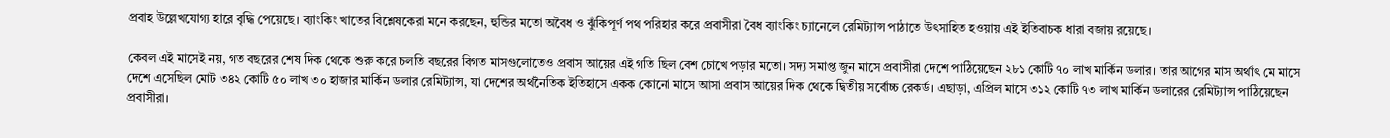প্রবাহ উল্লেখযোগ্য হারে বৃদ্ধি পেয়েছে। ব্যাংকিং খাতের বিশ্লেষকেরা মনে করছেন, হুন্ডির মতো অবৈধ ও ঝুঁকিপূর্ণ পথ পরিহার করে প্রবাসীরা বৈধ ব্যাংকিং চ্যানেলে রেমিট্যান্স পাঠাতে উৎসাহিত হওয়ায় এই ইতিবাচক ধারা বজায় রয়েছে।

কেবল এই মাসেই নয়, গত বছরের শেষ দিক থেকে শুরু করে চলতি বছরের বিগত মাসগুলোতেও প্রবাস আয়ের এই গতি ছিল বেশ চোখে পড়ার মতো। সদ্য সমাপ্ত জুন মাসে প্রবাসীরা দেশে পাঠিয়েছেন ২৮১ কোটি ৭০ লাখ মার্কিন ডলার। তার আগের মাস অর্থাৎ মে মাসে দেশে এসেছিল মোট ৩৪২ কোটি ৫০ লাখ ৩০ হাজার মার্কিন ডলার রেমিট্যান্স, যা দেশের অর্থনৈতিক ইতিহাসে একক কোনো মাসে আসা প্রবাস আয়ের দিক থেকে দ্বিতীয় সর্বোচ্চ রেকর্ড। এছাড়া, এপ্রিল মাসে ৩১২ কোটি ৭৩ লাখ মার্কিন ডলারের রেমিট্যান্স পাঠিয়েছেন প্রবাসীরা।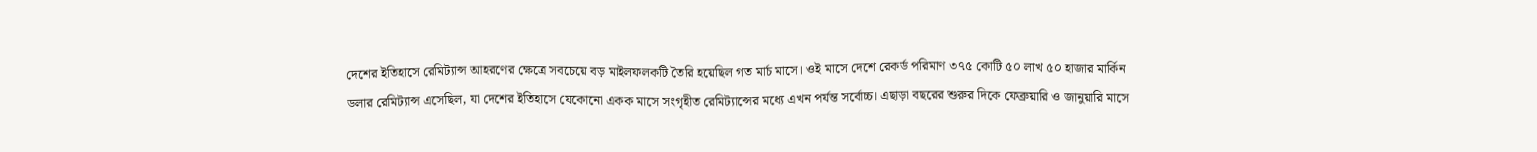দেশের ইতিহাসে রেমিট্যান্স আহরণের ক্ষেত্রে সবচেয়ে বড় মাইলফলকটি তৈরি হয়েছিল গত মার্চ মাসে। ওই মাসে দেশে রেকর্ড পরিমাণ ৩৭৫ কোটি ৫০ লাখ ৫০ হাজার মার্কিন ডলার রেমিট্যান্স এসেছিল, যা দেশের ইতিহাসে যেকোনো একক মাসে সংগৃহীত রেমিট্যান্সের মধ্যে এখন পর্যন্ত সর্বোচ্চ। এছাড়া বছরের শুরুর দিকে ফেব্রুয়ারি ও জানুয়ারি মাসে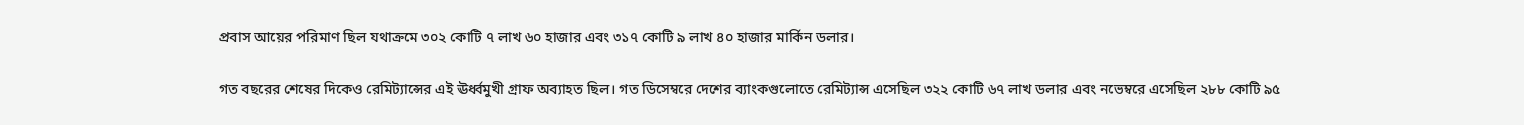প্রবাস আয়ের পরিমাণ ছিল যথাক্রমে ৩০২ কোটি ৭ লাখ ৬০ হাজার এবং ৩১৭ কোটি ৯ লাখ ৪০ হাজার মার্কিন ডলার।

গত বছরের শেষের দিকেও রেমিট্যান্সের এই ঊর্ধ্বমুখী গ্রাফ অব্যাহত ছিল। গত ডিসেম্বরে দেশের ব্যাংকগুলোতে রেমিট্যান্স এসেছিল ৩২২ কোটি ৬৭ লাখ ডলার এবং নভেম্বরে এসেছিল ২৮৮ কোটি ৯৫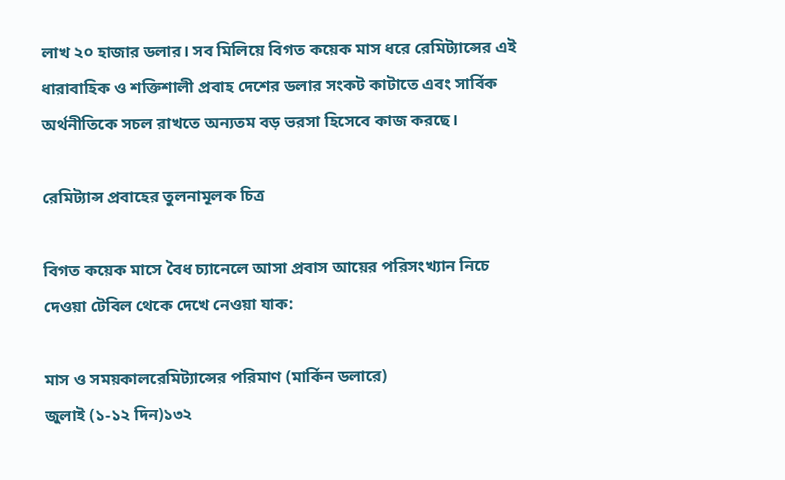লাখ ২০ হাজার ডলার। সব মিলিয়ে বিগত কয়েক মাস ধরে রেমিট্যান্সের এই ধারাবাহিক ও শক্তিশালী প্রবাহ দেশের ডলার সংকট কাটাতে এবং সার্বিক অর্থনীতিকে সচল রাখতে অন্যতম বড় ভরসা হিসেবে কাজ করছে।

রেমিট্যান্স প্রবাহের তুলনামূলক চিত্র

বিগত কয়েক মাসে বৈধ চ্যানেলে আসা প্রবাস আয়ের পরিসংখ্যান নিচে দেওয়া টেবিল থেকে দেখে নেওয়া যাক:

মাস ও সময়কালরেমিট্যান্সের পরিমাণ (মার্কিন ডলারে)
জুলাই (১-১২ দিন)১৩২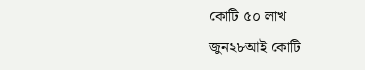কোটি ৫০ লাখ
জুন২৮আই কোটি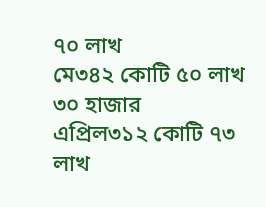৭০ লাখ
মে৩৪২ কোটি ৫০ লাখ ৩০ হাজার
এপ্রিল৩১২ কোটি ৭৩ লাখ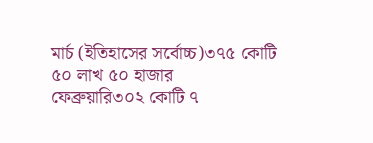মার্চ (ইতিহাসের সর্বোচ্চ)৩৭৫ কোটি ৫০ লাখ ৫০ হাজার
ফেব্রুয়ারি৩০২ কোটি ৭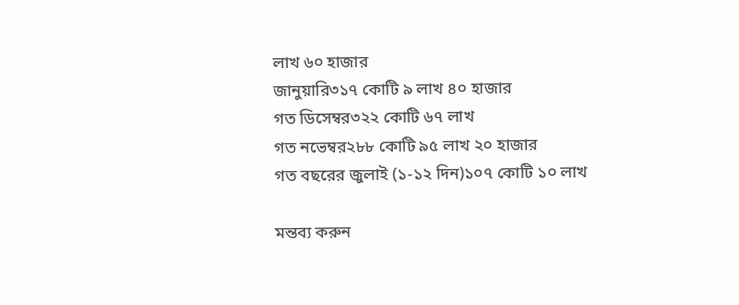লাখ ৬০ হাজার
জানুয়ারি৩১৭ কোটি ৯ লাখ ৪০ হাজার
গত ডিসেম্বর৩২২ কোটি ৬৭ লাখ
গত নভেম্বর২৮৮ কোটি ৯৫ লাখ ২০ হাজার
গত বছরের জুলাই (১-১২ দিন)১০৭ কোটি ১০ লাখ

মন্তব্য করুন